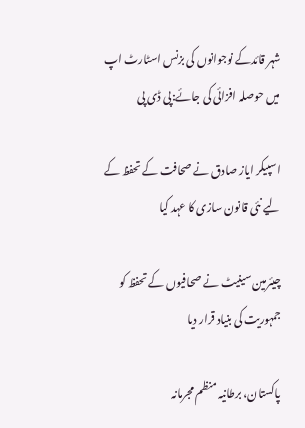شہر قائدکے نوجوانوں کی بزنس اسٹارٹ اپ میں حوصلہ افزائی کی جائے:پی ڈی پی

اسپیکر ایاز صادق نے صحافت کے تحفظ کے لیے نئی قانون سازی کا عہد کیا

چیئرمین سینیٹ نے صحافیوں کے تحفظ کو جمہوریت کی بنیاد قرار دیا

پاکستان، برطانیہ منظم مجرمانہ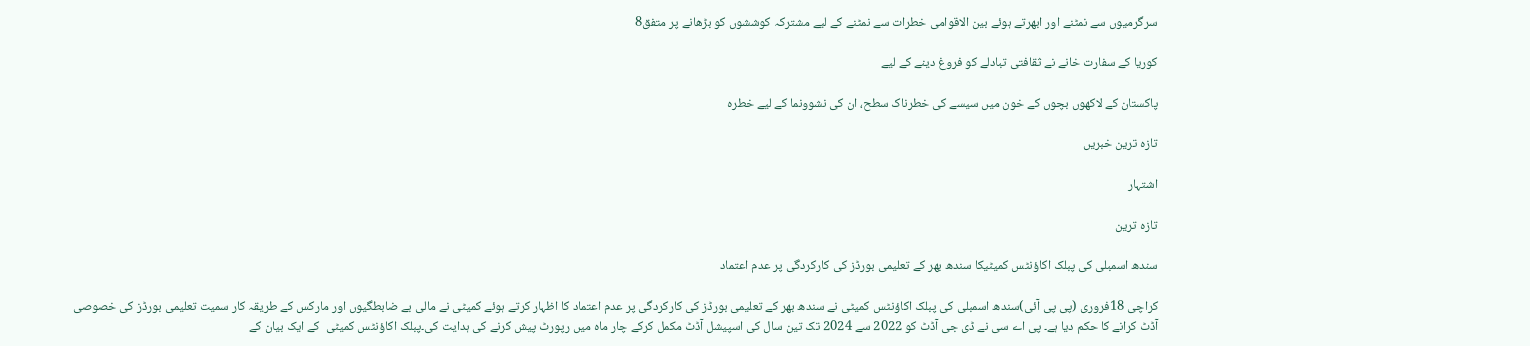سرگرمیوں سے نمٹنے اور ابھرتے ہوئے بین الاقوامی خطرات سے نمٹنے کے لیے مشترکہ کوششوں کو بڑھانے پر متفق8

کوریا کے سفارت خانے نے ثقافتی تبادلے کو فروغ دینے کے لیے

پاکستان کے لاکھوں بچوں کے خون میں سیسے کی خطرناک سطح، ان کی نشوونما کے لیے خطرہ

تازہ ترین خبریں

اشتہار

تازہ ترین

سندھ اسمبلی کی پبلک اکاؤنٹس کمیٹیکا سندھ بھر کے تعلیمی بورڈز کی کارکردگی پر عدم اعتماد

کراچی 18فروری (پی پی آئی)سندھ اسمبلی کی پبلک اکاؤنٹس کمیٹی نے سندھ بھر کے تعلیمی بورڈز کی کارکردگی پر عدم اعتماد کا اظہار کرتے ہوئے کمیٹی نے مالی بے ضابطگیوں اور مارکس کے طریقہ کار سمیت تعلیمی بورڈز کی خصوصی آڈٹ کرانے کا حکم دیا ہے۔ پی اے سی نے ڈی جی آڈٹ کو 2022 سے 2024 تک تین سال کی اسپیشل آڈٹ مکمل کرکے چار ماہ میں رپورٹ پیش کرنے کی ہدایت کی۔پبلک اکاؤنٹس کمیٹی  کے ایک بیان کے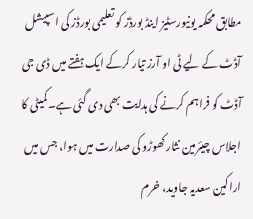مطابق محکمہ یونیورسٹیز اینڈ بورڈز کو تعلیمی بورڈز کی اسپیشل آڈٹ کے لیے ٹی او آرز تیار کرکے ایک ہفتے میں ڈی جی آڈٹ کو فراہم کرنے کی ہدایت بھی دی گئی ہے۔کمیٹی کا اجلاس چیئرمین نثار کھوڑو کی صدارت میں ہوا، جس میں اراکین سعدیہ جاوید، خرم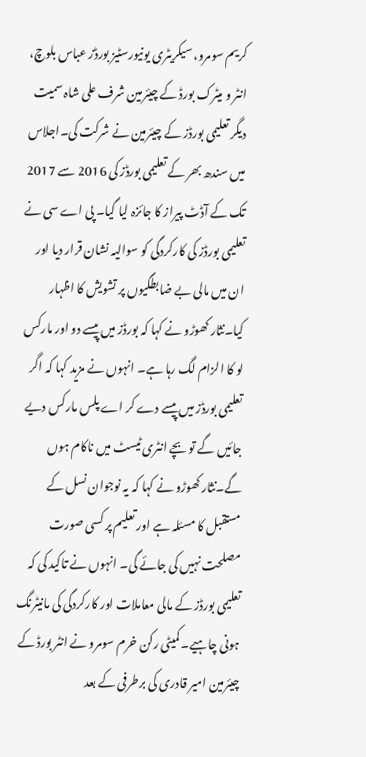کریم سومرو، سیکریٹری یونیورسٹیز بورڈز عباس بلوچ، انٹر و میٹرک بورڈ کے چیئرمین شرف علی شاہ سمیت دیگر تعلیمی بورڈز کے چیئرمین نے شرکت کی۔اجلاس میں سندھ بھر کے تعلیمی بورڈز کی 2016 سے 2017 تک کے آڈٹ پیراز کا جائزہ لیا گیا۔ پی اے سی نے تعلیمی بورڈز کی کارکردگی کو سوالیہ نشان قرار دیا اور ان میں مالی بے ضابطگیوں پر تشویش کا اظہار کیا۔نثار کھوڑو نے کہا کہ بورڈز میں پیسے دو اور مارکس لو کا الزام لگ رہا ہے۔ انہوں نے مزید کہا کہ اگر تعلیمی بورڈز میں پیسے دے کر اے پلس مارکس دیے جائیں گے تو بچے انٹری ٹیسٹ میں ناکام ہوں گے۔نثار کھوڑو نے کہا کہ یہ نوجوان نسل کے مستقبل کا مسئلہ ہے اور تعلیم پر کسی صورت مصلحت نہیں کی جائے گی۔ انہوں نے تاکید کی کہ تعلیمی بورڈز کے مالی معاملات اور کارکردگی کی مانیٹرنگ ہونی چاہیے۔کمیٹی رکن خرم سومرو نے انٹر بورڈ کے چیئرمین امیر قادری کی برطرفی کے بعد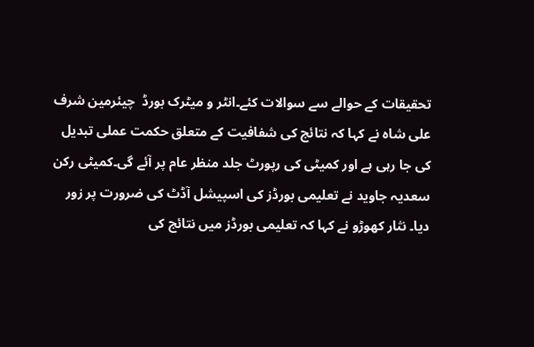تحقیقات کے حوالے سے سوالات کئے۔انٹر و میٹرک بورڈ  چیئرمین شرف علی شاہ نے کہا کہ نتائج کی شفافیت کے متعلق حکمت عملی تبدیل کی جا رہی ہے اور کمیٹی کی رپورٹ جلد منظر عام پر آئے گی۔کمیٹی رکن سعدیہ جاوید نے تعلیمی بورڈز کی اسپیشل آڈٹ کی ضرورت پر زور دیا۔ نثار کھوڑو نے کہا کہ تعلیمی بورڈز میں نتائج کی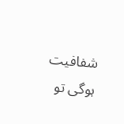شفافیت ہوگی تو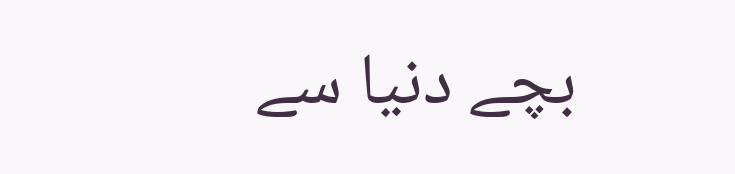بچے دنیا سے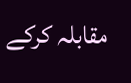مقابلہ کرکے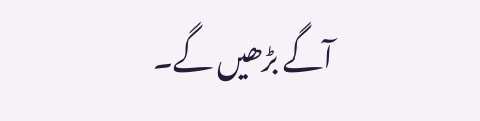آگے بڑھیں گے۔